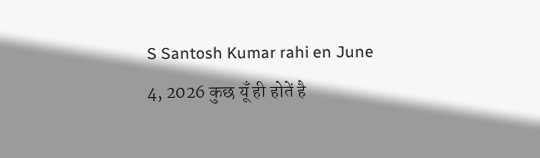S Santosh Kumar rahi en June 4, 2026 कुछ यूँ ही होतें है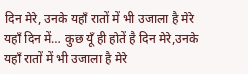दिन मेरे, उनके यहाँ रातों में भी उजाला है मेरे यहाँ दिन में… कुछ यूँ ही होतें है दिन मेरे,उनके यहाँ रातों में भी उजाला है मेरे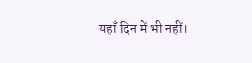यहाँ दिन में भी नहीं।